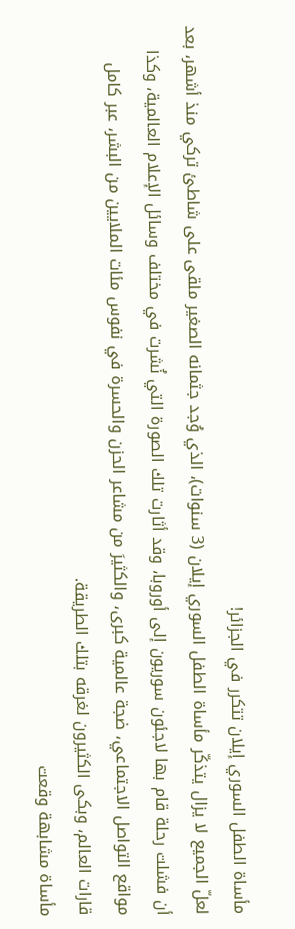مأساة الطفل السوري إيلان تتكرر في الجزائر!
لعلّ الجميع لا يزال يتذكّر مأساة الطفل السوري إيلان (3 سنوات)، الذي وُجد جثمانه الصغير ملقى على شاطئ تركي منذ أشهر، بعد أن فشلت رحلة قام بها لاجئون سوريون إلى أوروبا، وقد أثارت تلك الصورة التي نُشرت في مختلف وسائل الإعلام العالمية، وكذا مواقع التواصل الاجتماعي، ضجة عالمية كبرى، والكثيرَ من مشاعر الحزن والحسرة في نفوس مئات الملايين من البشر، عبر كامل قارات العالم، وبكى الكثيرون لغرقه بتلك الطريقة.
مأساة مشابهة وقعت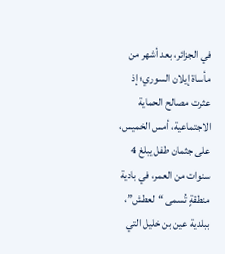في الجزائر، بعد أشهر من مأساة إيلان السوري؛ إذ عثرت مصالح الحماية الاجتماعية، أمس الخميس، على جثمان طفل يبلغ 4 سنوات من العمر، في بادية منطقةٍ تُسمى “لعطش”، ببلدية عين بن خليل التي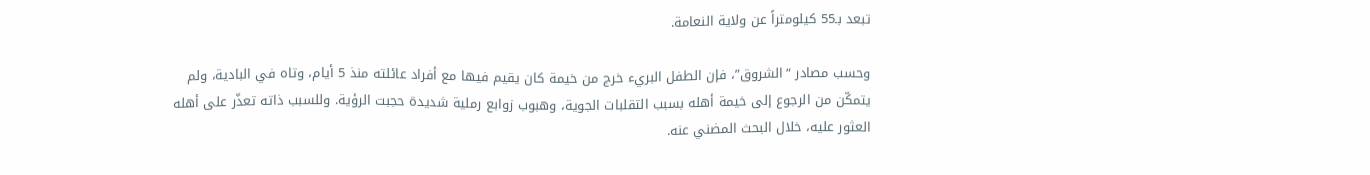تبعد بـ55 كيلومتراً عن ولاية النعامة.

وحسب مصادر “الشروق”، فإن الطفل البريء خرج من خيمة كان يقيم فيها مع أفراد عائلته منذ 5 أيام، وتاه في البادية، ولم يتمكّن من الرجوع إلى خيمة أهله بسبب التقلبات الجوية، وهبوب زوابع رملية شديدة حجبت الرؤية. وللسبب ذاته تعذّر على أهله العثور عليه، خلال البحث المضني عنه.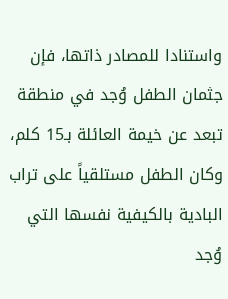واستنادا للمصادر ذاتها، فإن جثمان الطفل وُجد في منطقة تبعد عن خيمة العائلة بـ15 كلم، وكان الطفل مستلقياً على تراب البادية بالكيفية نفسها التي وُجد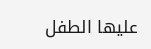عليها الطفل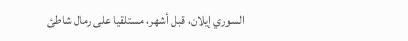السوري إيلان، قبل أشهر، مستلقيا على رمال شاطئ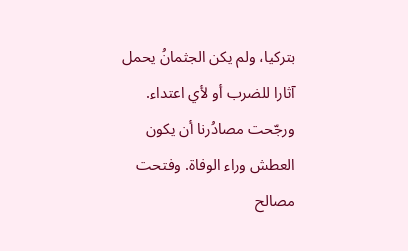بتركيا، ولم يكن الجثمانُ يحمل آثارا للضرب أو لأي اعتداء. ورجّحت مصادُرنا أن يكون العطش وراء الوفاة. وفتحت مصالح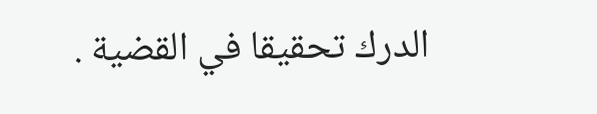الدرك تحقيقا في القضية .